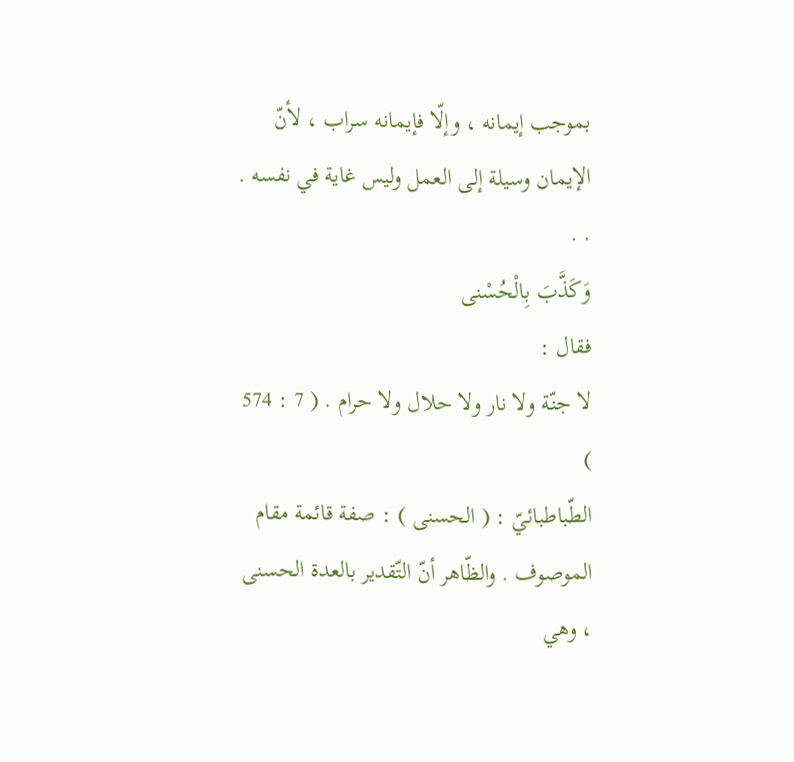بموجب إيمانه ، وإلّا فإيمانه سراب ، لأنّ الإيمان وسيلة إلى العمل وليس غاية في نفسه . . .
وَكَذَّبَ بِالْحُسْنى
فقال :
لا جنّة ولا نار ولا حلال ولا حرام . ( 7 : 574 )
الطّباطبائيّ : ( الحسنى ) : صفة قائمة مقام الموصوف . والظّاهر أنّ التّقدير بالعدة الحسنى ، وهي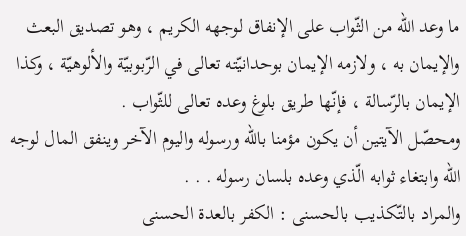ما وعد اللّه من الثّواب على الإنفاق لوجهه الكريم ، وهو تصديق البعث والإيمان به ، ولازمه الإيمان بوحدانيّته تعالى في الرّبوبيّة والألوهيّة ، وكذا الإيمان بالرّسالة ، فإنّها طريق بلوغ وعده تعالى للثّواب .
ومحصّل الآيتين أن يكون مؤمنا باللّه ورسوله واليوم الآخر وينفق المال لوجه اللّه وابتغاء ثوابه الّذي وعده بلسان رسوله . . .
والمراد بالتّكذيب بالحسنى : الكفر بالعدة الحسنى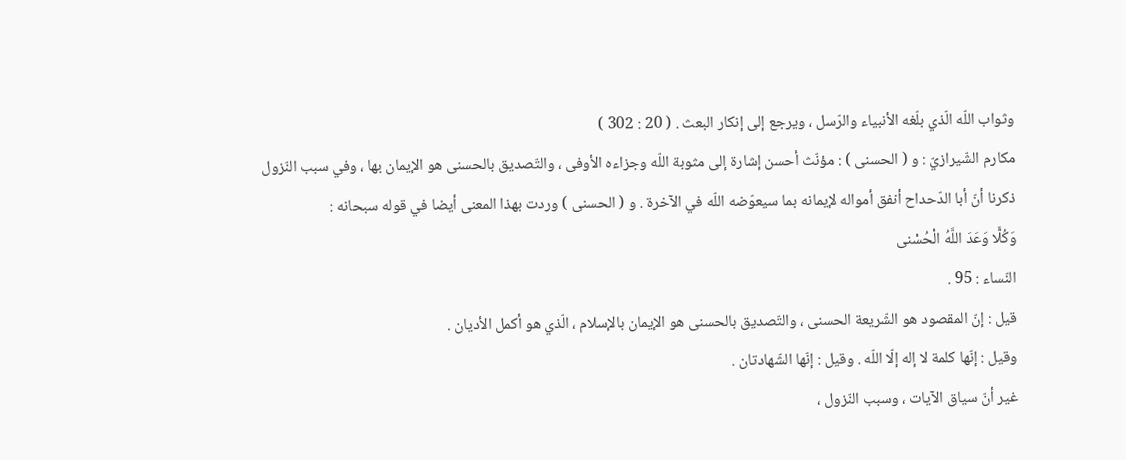وثواب اللّه الّذي بلّغه الأنبياء والرّسل ، ويرجع إلى إنكار البعث . ( 20 : 302 )
مكارم الشّيرازيّ : و ( الحسنى ) : مؤنّث أحسن إشارة إلى مثوبة اللّه وجزاءه الأوفى ، والتّصديق بالحسنى هو الإيمان بها ، وفي سبب النّزول ذكرنا أنّ أبا الدّحداح أنفق أمواله لإيمانه بما سيعوّضه اللّه في الآخرة . و ( الحسنى ) وردت بهذا المعنى أيضا في قوله سبحانه :
وَكُلًّا وَعَدَ اللَّهُ الْحُسْنى
النّساء : 95 .
قيل : إنّ المقصود هو الشّريعة الحسنى ، والتّصديق بالحسنى هو الإيمان بالإسلام ، الّذي هو أكمل الأديان .
وقيل : إنّها كلمة لا إله إلّا اللّه . وقيل : إنّها الشّهادتان .
غير أنّ سياق الآيات ، وسبب النّزول ،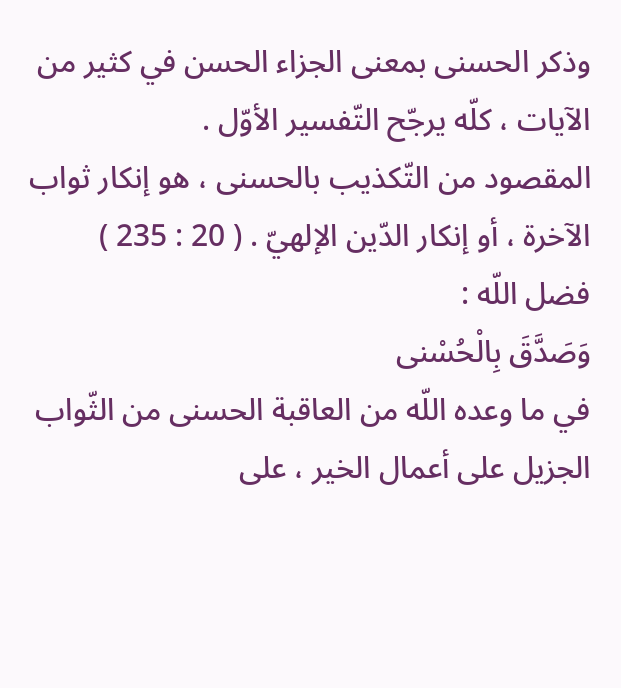وذكر الحسنى بمعنى الجزاء الحسن في كثير من الآيات ، كلّه يرجّح التّفسير الأوّل .
المقصود من التّكذيب بالحسنى ، هو إنكار ثواب الآخرة ، أو إنكار الدّين الإلهيّ . ( 20 : 235 )
فضل اللّه :
وَصَدَّقَ بِالْحُسْنى
في ما وعده اللّه من العاقبة الحسنى من الثّواب الجزيل على أعمال الخير ، على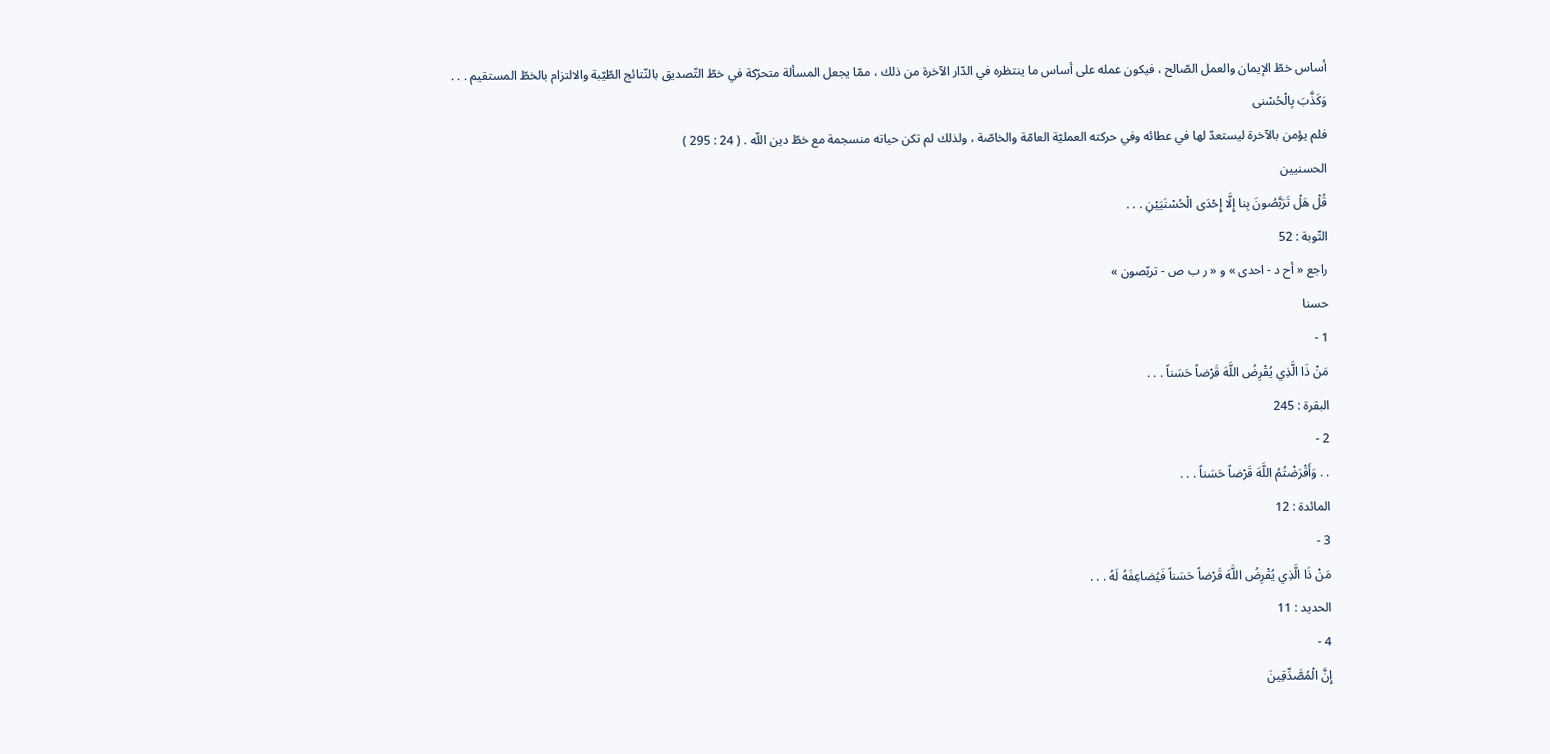أساس خطّ الإيمان والعمل الصّالح ، فيكون عمله على أساس ما ينتظره في الدّار الآخرة من ذلك ، ممّا يجعل المسألة متحرّكة في خطّ التّصديق بالنّتائج الطّيّبة والالتزام بالخطّ المستقيم . . .
وَكَذَّبَ بِالْحُسْنى
فلم يؤمن بالآخرة ليستعدّ لها في عطائه وفي حركته العمليّة العامّة والخاصّة ، ولذلك لم تكن حياته منسجمة مع خطّ دين اللّه . ( 24 : 295 )
الحسنيين
قُلْ هَلْ تَرَبَّصُونَ بِنا إِلَّا إِحْدَى الْحُسْنَيَيْنِ . . .
التّوبة : 52
راجع « أح د - احدى » و « ر ب ص - تربّصون »
حسنا
1 -
مَنْ ذَا الَّذِي يُقْرِضُ اللَّهَ قَرْضاً حَسَناً . . .
البقرة : 245
2 -
. . وَأَقْرَضْتُمُ اللَّهَ قَرْضاً حَسَناً . . .
المائدة : 12
3 -
مَنْ ذَا الَّذِي يُقْرِضُ اللَّهَ قَرْضاً حَسَناً فَيُضاعِفَهُ لَهُ . . .
الحديد : 11
4 -
إِنَّ الْمُصَّدِّقِينَ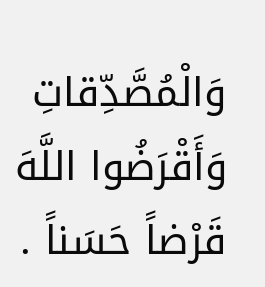وَالْمُصَّدِّقاتِ وَأَقْرَضُوا اللَّهَ قَرْضاً حَسَناً .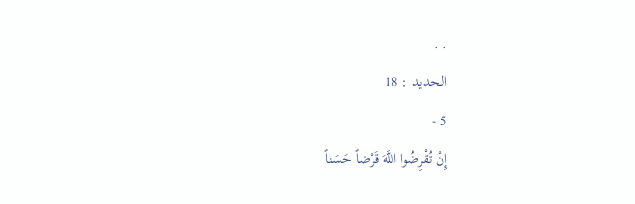. .
الحديد : 18
5 -
إِنْ تُقْرِضُوا اللَّهَ قَرْضاً حَسَناً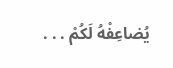يُضاعِفْهُ لَكُمْ . . .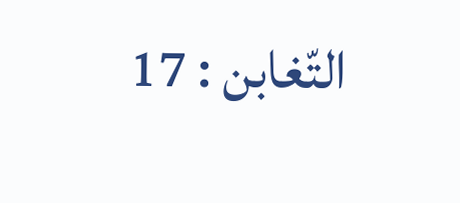التّغابن : 17